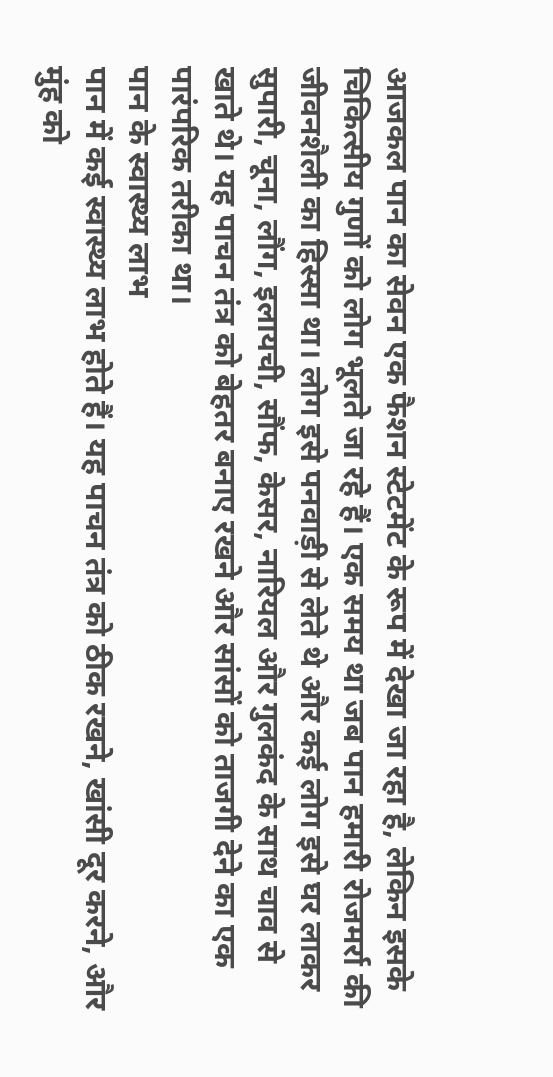आजकल पान का सेवन एक फैशन स्टेटमेंट के रूप में देखा जा रहा है, लेकिन इसके चिकित्सीय गुणों को लोग भूलते जा रहे हैं। एक समय था जब पान हमारी रोजमर्रा की जीवनशैली का हिस्सा था। लोग इसे पनवाड़ी से लेते थे और कई लोग इसे घर लाकर सुपारी, चूना, लौंग, इलायची, सौंफ, केसर, नारियल और गुलकंद के साथ चाव से खाते थे। यह पाचन तंत्र को बेहतर बनाए रखने और सांसों को ताजगी देने का एक पारंपरिक तरीका था।
पान के स्वास्थ्य लाभ
पान में कई स्वास्थ्य लाभ होते हैं। यह पाचन तंत्र को ठीक रखने, खांसी दूर करने, और मुंह को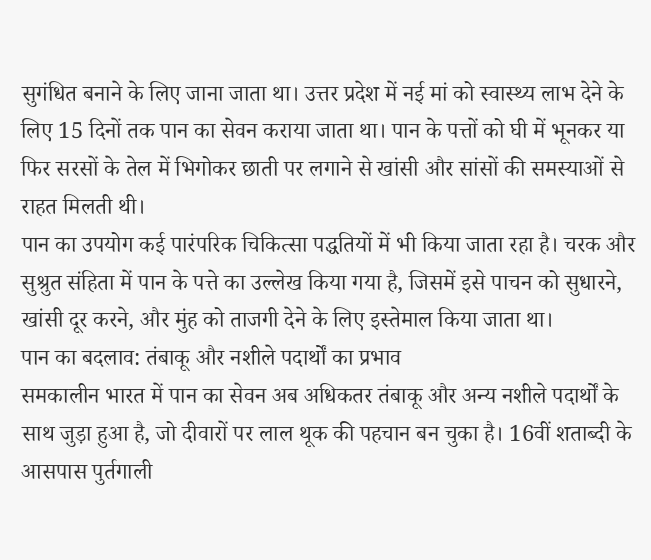सुगंधित बनाने के लिए जाना जाता था। उत्तर प्रदेश में नई मां को स्वास्थ्य लाभ देने के लिए 15 दिनों तक पान का सेवन कराया जाता था। पान के पत्तों को घी में भूनकर या फिर सरसों के तेल में भिगोकर छाती पर लगाने से खांसी और सांसों की समस्याओं से राहत मिलती थी।
पान का उपयोग कई पारंपरिक चिकित्सा पद्धतियों में भी किया जाता रहा है। चरक और सुश्रुत संहिता में पान के पत्ते का उल्लेख किया गया है, जिसमें इसे पाचन को सुधारने, खांसी दूर करने, और मुंह को ताजगी देने के लिए इस्तेमाल किया जाता था।
पान का बदलाव: तंबाकू और नशीले पदार्थों का प्रभाव
समकालीन भारत में पान का सेवन अब अधिकतर तंबाकू और अन्य नशीले पदार्थों के साथ जुड़ा हुआ है, जो दीवारों पर लाल थूक की पहचान बन चुका है। 16वीं शताब्दी के आसपास पुर्तगाली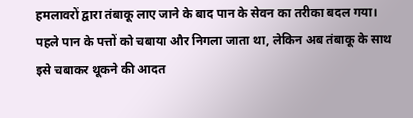हमलावरों द्वारा तंबाकू लाए जाने के बाद पान के सेवन का तरीका बदल गया। पहले पान के पत्तों को चबाया और निगला जाता था, लेकिन अब तंबाकू के साथ इसे चबाकर थूकने की आदत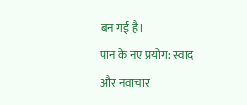बन गई है।
पान के नए प्रयोग: स्वाद और नवाचार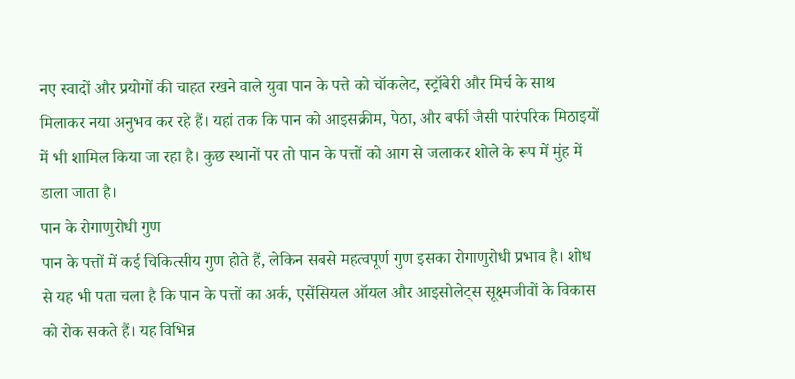नए स्वादों और प्रयोगों की चाहत रखने वाले युवा पान के पत्ते को चॉकलेट, स्ट्रॉबेरी और मिर्च के साथ मिलाकर नया अनुभव कर रहे हैं। यहां तक कि पान को आइसक्रीम, पेठा, और बर्फी जैसी पारंपरिक मिठाइयों में भी शामिल किया जा रहा है। कुछ स्थानों पर तो पान के पत्तों को आग से जलाकर शोले के रूप में मुंह में डाला जाता है।
पान के रोगाणुरोधी गुण
पान के पत्तों में कई चिकित्सीय गुण होते हैं, लेकिन सबसे महत्वपूर्ण गुण इसका रोगाणुरोधी प्रभाव है। शोध से यह भी पता चला है कि पान के पत्तों का अर्क, एसेंसियल ऑयल और आइसोलेट्स सूक्ष्मजीवों के विकास को रोक सकते हैं। यह विभिन्न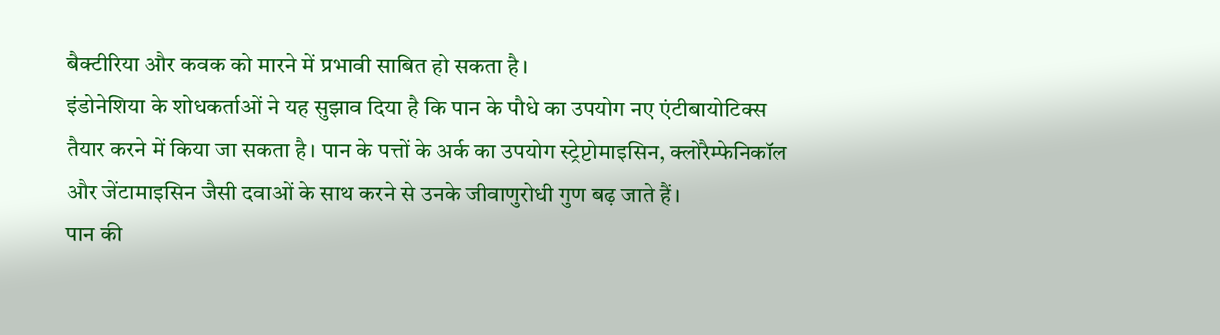बैक्टीरिया और कवक को मारने में प्रभावी साबित हो सकता है।
इंडोनेशिया के शोधकर्ताओं ने यह सुझाव दिया है कि पान के पौधे का उपयोग नए एंटीबायोटिक्स तैयार करने में किया जा सकता है। पान के पत्तों के अर्क का उपयोग स्ट्रेप्टोमाइसिन, क्लोरैम्फेनिकॉल और जेंटामाइसिन जैसी दवाओं के साथ करने से उनके जीवाणुरोधी गुण बढ़ जाते हैं।
पान की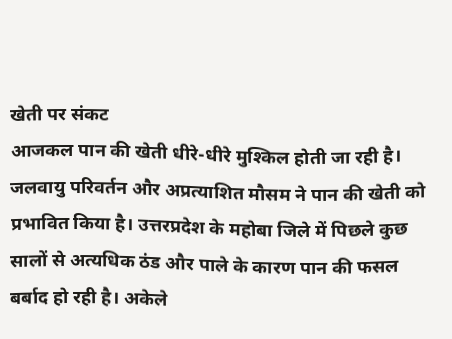खेती पर संकट
आजकल पान की खेती धीरे-धीरे मुश्किल होती जा रही है। जलवायु परिवर्तन और अप्रत्याशित मौसम ने पान की खेती को प्रभावित किया है। उत्तरप्रदेश के महोबा जिले में पिछले कुछ सालों से अत्यधिक ठंड और पाले के कारण पान की फसल बर्बाद हो रही है। अकेले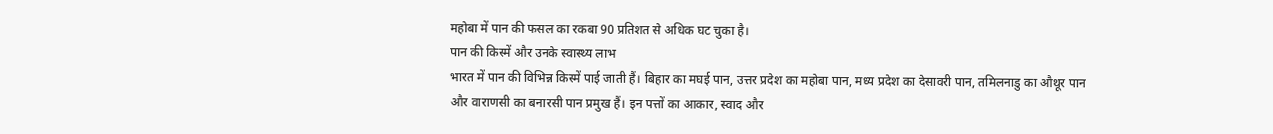महोबा में पान की फसल का रकबा 90 प्रतिशत से अधिक घट चुका है।
पान की किस्में और उनके स्वास्थ्य लाभ
भारत में पान की विभिन्न किस्में पाई जाती हैं। बिहार का मघई पान, उत्तर प्रदेश का महोबा पान, मध्य प्रदेश का देसावरी पान, तमिलनाडु का औथूर पान और वाराणसी का बनारसी पान प्रमुख हैं। इन पत्तों का आकार, स्वाद और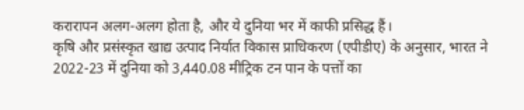करारापन अलग-अलग होता है, और ये दुनिया भर में काफी प्रसिद्ध हैं।
कृषि और प्रसंस्कृत खाद्य उत्पाद निर्यात विकास प्राधिकरण (एपीडीए) के अनुसार, भारत ने 2022-23 में दुनिया को 3,440.08 मीट्रिक टन पान के पत्तों का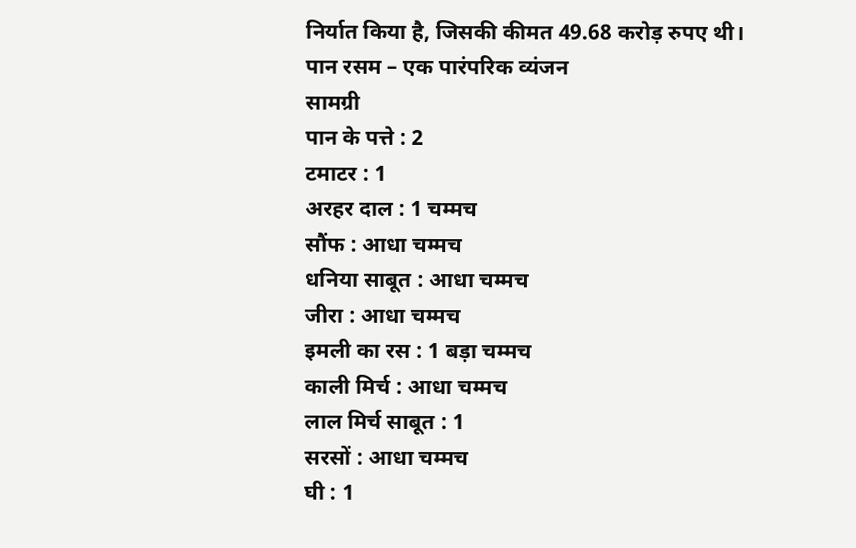निर्यात किया है, जिसकी कीमत 49.68 करोड़ रुपए थी।
पान रसम – एक पारंपरिक व्यंजन
सामग्री
पान के पत्ते : 2
टमाटर : 1
अरहर दाल : 1 चम्मच
सौंफ : आधा चम्मच
धनिया साबूत : आधा चम्मच
जीरा : आधा चम्मच
इमली का रस : 1 बड़ा चम्मच
काली मिर्च : आधा चम्मच
लाल मिर्च साबूत : 1
सरसों : आधा चम्मच
घी : 1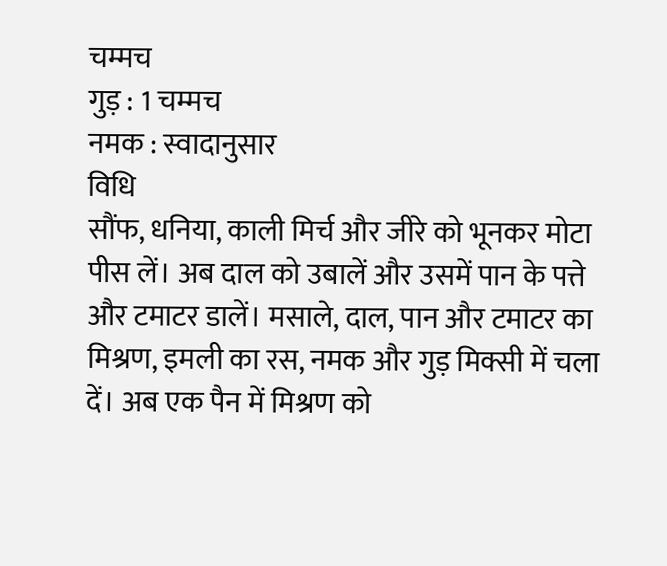चम्मच
गुड़ : 1 चम्मच
नमक : स्वादानुसार
विधि
सौंफ, धनिया, काली मिर्च और जीरे को भूनकर मोटा पीस लें। अब दाल को उबालें और उसमें पान के पत्ते और टमाटर डालें। मसाले, दाल, पान और टमाटर का मिश्रण, इमली का रस, नमक और गुड़ मिक्सी में चला दें। अब एक पैन में मिश्रण को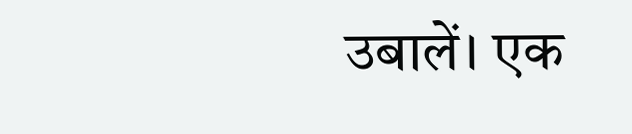उबालें। एक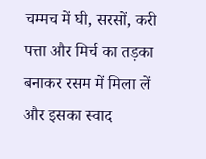चम्मच में घी, सरसों, करी पत्ता और मिर्च का तड़का बनाकर रसम में मिला लें और इसका स्वाद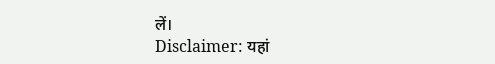लें।
Disclaimer: यहां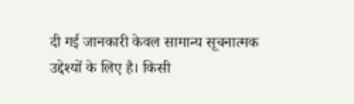दी गई जानकारी केवल सामान्य सूचनात्मक उद्देश्यों के लिए है। किसी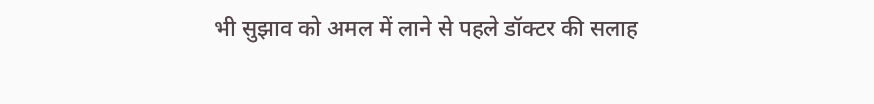भी सुझाव को अमल में लाने से पहले डॉक्टर की सलाह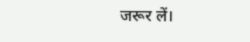जरूर लें।